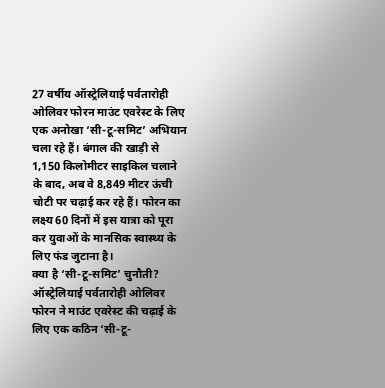27 वर्षीय ऑस्ट्रेलियाई पर्वतारोही ओलिवर फोरन माउंट एवरेस्ट के लिए एक अनोखा ‘सी-टू-समिट’ अभियान चला रहे हैं। बंगाल की खाड़ी से 1,150 किलोमीटर साइकिल चलाने के बाद, अब वे 8,849 मीटर ऊंची चोटी पर चढ़ाई कर रहे हैं। फोरन का लक्ष्य 60 दिनों में इस यात्रा को पूरा कर युवाओं के मानसिक स्वास्थ्य के लिए फंड जुटाना है।
क्या है ‘सी-टू-समिट’ चुनौती?
ऑस्ट्रेलियाई पर्वतारोही ओलिवर फोरन ने माउंट एवरेस्ट की चढ़ाई के लिए एक कठिन ‘सी-टू-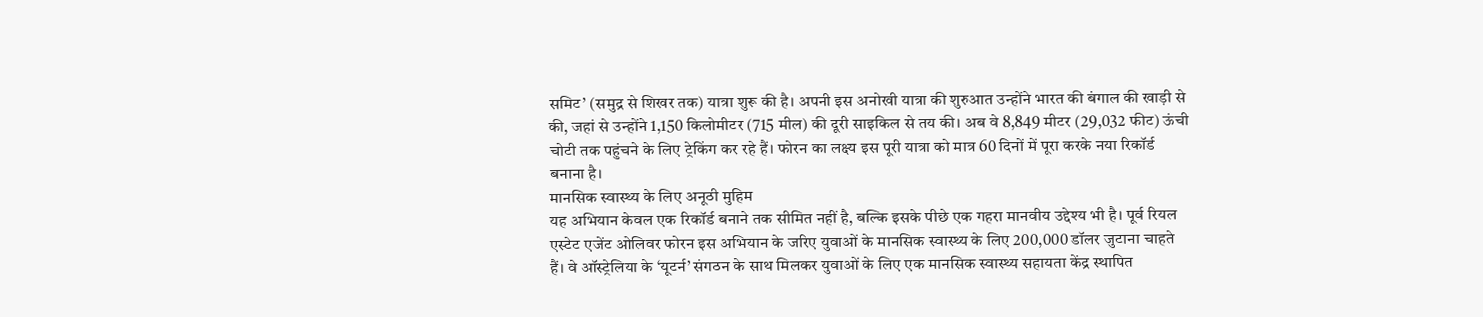समिट’ (समुद्र से शिखर तक) यात्रा शुरू की है। अपनी इस अनोखी यात्रा की शुरुआत उन्होंने भारत की बंगाल की खाड़ी से की, जहां से उन्होंने 1,150 किलोमीटर (715 मील) की दूरी साइकिल से तय की। अब वे 8,849 मीटर (29,032 फीट) ऊंची चोटी तक पहुंचने के लिए ट्रेकिंग कर रहे हैं। फोरन का लक्ष्य इस पूरी यात्रा को मात्र 60 दिनों में पूरा करके नया रिकॉर्ड बनाना है।
मानसिक स्वास्थ्य के लिए अनूठी मुहिम
यह अभियान केवल एक रिकॉर्ड बनाने तक सीमित नहीं है, बल्कि इसके पीछे एक गहरा मानवीय उद्देश्य भी है। पूर्व रियल एस्टेट एजेंट ओलिवर फोरन इस अभियान के जरिए युवाओं के मानसिक स्वास्थ्य के लिए 200,000 डॉलर जुटाना चाहते हैं। वे ऑस्ट्रेलिया के ‘यूटर्न’ संगठन के साथ मिलकर युवाओं के लिए एक मानसिक स्वास्थ्य सहायता केंद्र स्थापित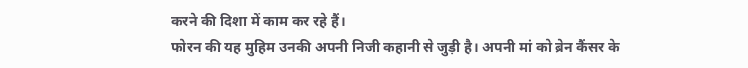करने की दिशा में काम कर रहे हैं।
फोरन की यह मुहिम उनकी अपनी निजी कहानी से जुड़ी है। अपनी मां को ब्रेन कैंसर के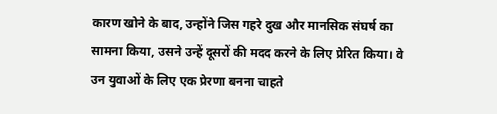कारण खोने के बाद, उन्होंने जिस गहरे दुख और मानसिक संघर्ष का सामना किया, उसने उन्हें दूसरों की मदद करने के लिए प्रेरित किया। वे उन युवाओं के लिए एक प्रेरणा बनना चाहते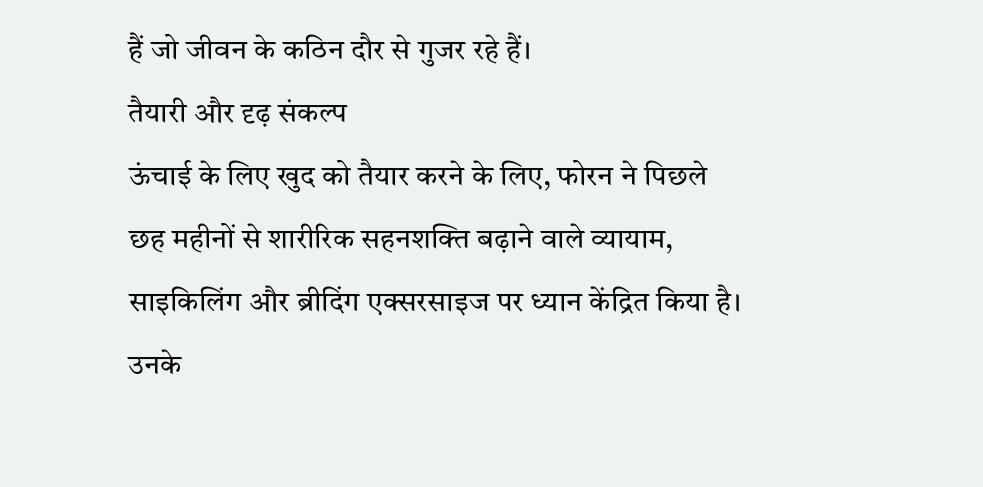हैं जो जीवन के कठिन दौर से गुजर रहे हैं।
तैयारी और दृढ़ संकल्प
ऊंचाई के लिए खुद को तैयार करने के लिए, फोरन ने पिछले छह महीनों से शारीरिक सहनशक्ति बढ़ाने वाले व्यायाम, साइकिलिंग और ब्रीदिंग एक्सरसाइज पर ध्यान केंद्रित किया है। उनके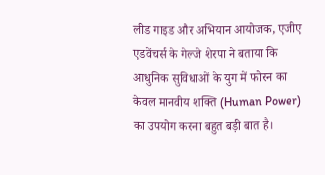लीड गाइड और अभियान आयोजक, एजीए एडवेंचर्स के गेल्जे शेरपा ने बताया कि आधुनिक सुविधाओं के युग में फोरन का केवल मानवीय शक्ति (Human Power) का उपयोग करना बहुत बड़ी बात है।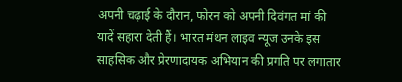अपनी चढ़ाई के दौरान, फोरन को अपनी दिवंगत मां की यादें सहारा देती हैं। भारत मंथन लाइव न्यूज उनके इस साहसिक और प्रेरणादायक अभियान की प्रगति पर लगातार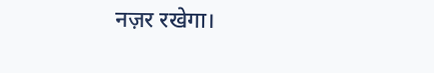नज़र रखेगा।